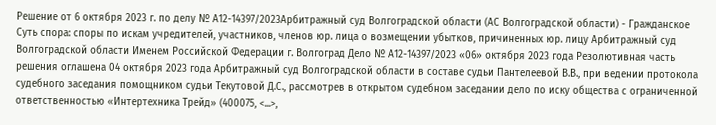Решение от 6 октября 2023 г. по делу № А12-14397/2023Арбитражный суд Волгоградской области (АС Волгоградской области) - Гражданское Суть спора: споры по искам учредителей, участников, членов юр. лица о возмещении убытков, причиненных юр. лицу Арбитражный суд Волгоградской области Именем Российской Федерации г. Волгоград Дело № А12-14397/2023 «06» октября 2023 года Резолютивная часть решения оглашена 04 октября 2023 года Арбитражный суд Волгоградской области в составе судьи Пантелеевой В.В., при ведении протокола судебного заседания помощником судьи Текутовой Д.С., рассмотрев в открытом судебном заседании дело по иску общества с ограниченной ответственностью «Интертехника Трейд» (400075, <...>,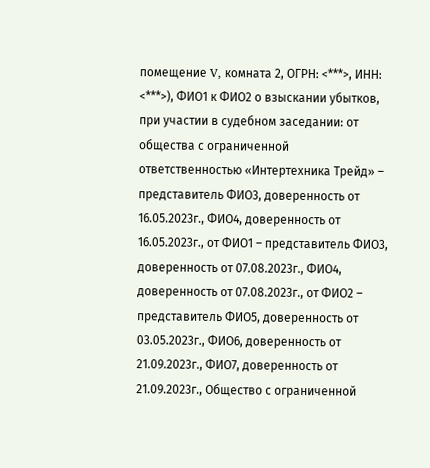помещение V, комната 2, ОГРН: <***>, ИНН: <***>), ФИО1 к ФИО2 о взыскании убытков, при участии в судебном заседании: от общества с ограниченной ответственностью «Интертехника Трейд» – представитель ФИО3, доверенность от 16.05.2023г., ФИО4, доверенность от 16.05.2023г., от ФИО1 – представитель ФИО3, доверенность от 07.08.2023г., ФИО4, доверенность от 07.08.2023г., от ФИО2 – представитель ФИО5, доверенность от 03.05.2023г., ФИО6, доверенность от 21.09.2023г., ФИО7, доверенность от 21.09.2023г., Общество с ограниченной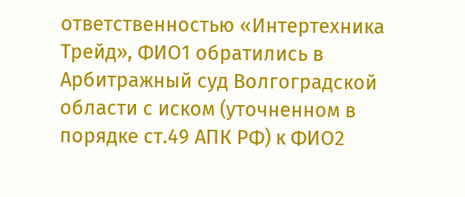ответственностью «Интертехника Трейд», ФИО1 обратились в Арбитражный суд Волгоградской области с иском (уточненном в порядке ст.49 АПК РФ) к ФИО2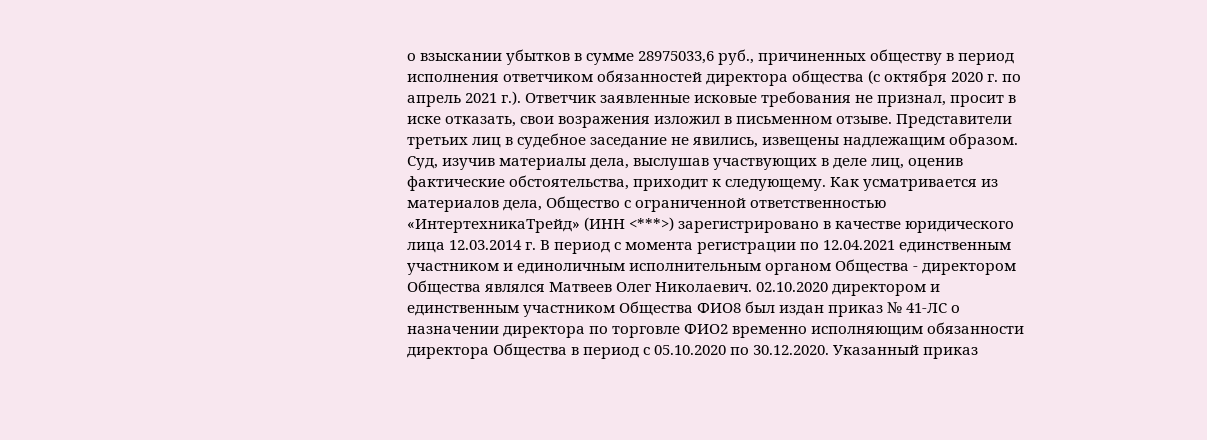о взыскании убытков в сумме 28975033,6 руб., причиненных обществу в период исполнения ответчиком обязанностей директора общества (с октября 2020 г. по апрель 2021 г.). Ответчик заявленные исковые требования не признал, просит в иске отказать, свои возражения изложил в письменном отзыве. Представители третьих лиц в судебное заседание не явились, извещены надлежащим образом. Суд, изучив материалы дела, выслушав участвующих в деле лиц, оценив фактические обстоятельства, приходит к следующему. Как усматривается из материалов дела, Общество с ограниченной ответственностью «ИнтертехникаТрейд» (ИНН <***>) зарегистрировано в качестве юридического лица 12.03.2014 г. В период с момента регистрации по 12.04.2021 единственным участником и единоличным исполнительным органом Общества - директором Общества являлся Матвеев Олег Николаевич. 02.10.2020 директором и единственным участником Общества ФИО8 был издан приказ № 41-ЛС о назначении директора по торговле ФИО2 временно исполняющим обязанности директора Общества в период с 05.10.2020 по 30.12.2020. Указанный приказ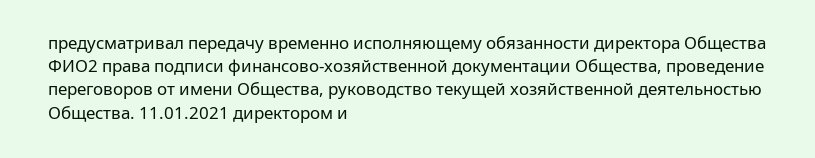предусматривал передачу временно исполняющему обязанности директора Общества ФИО2 права подписи финансово-хозяйственной документации Общества, проведение переговоров от имени Общества, руководство текущей хозяйственной деятельностью Общества. 11.01.2021 директором и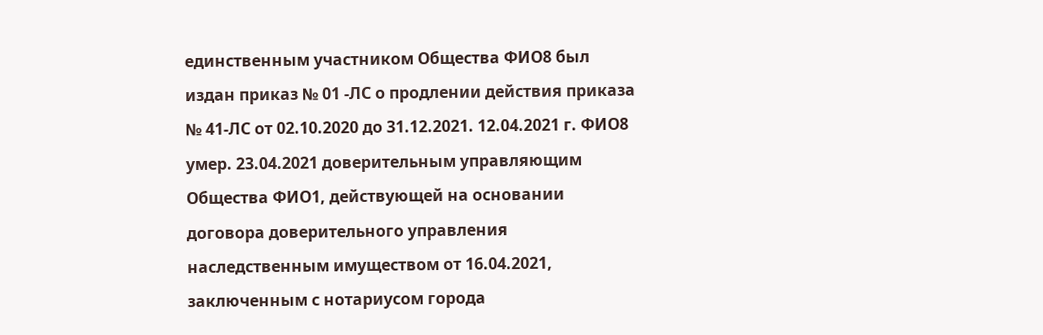единственным участником Общества ФИО8 был издан приказ № 01 -ЛС о продлении действия приказа № 41-ЛС от 02.10.2020 до 31.12.2021. 12.04.2021 г. ФИО8 умер. 23.04.2021 доверительным управляющим Общества ФИО1, действующей на основании договора доверительного управления наследственным имуществом от 16.04.2021, заключенным с нотариусом города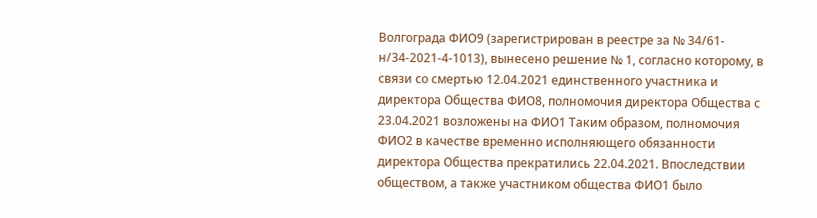Волгограда ФИО9 (зарегистрирован в реестре за № 34/61-н/34-2021-4-1013), вынесено решение № 1, согласно которому, в связи со смертью 12.04.2021 единственного участника и директора Общества ФИО8, полномочия директора Общества с 23.04.2021 возложены на ФИО1 Таким образом, полномочия ФИО2 в качестве временно исполняющего обязанности директора Общества прекратились 22.04.2021. Впоследствии обществом, а также участником общества ФИО1 было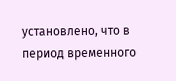установлено, что в период временного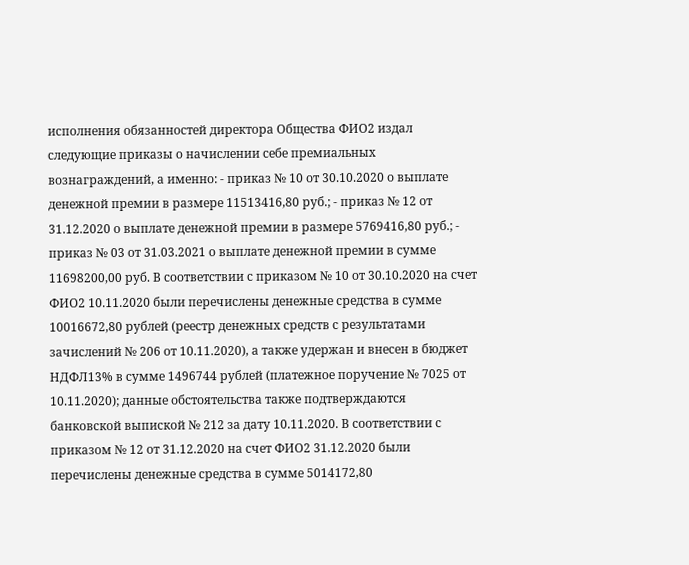исполнения обязанностей директора Общества ФИО2 издал следующие приказы о начислении себе премиальных вознаграждений, а именно: - приказ № 10 от 30.10.2020 о выплате денежной премии в размере 11513416,80 руб.; - приказ № 12 от 31.12.2020 о выплате денежной премии в размере 5769416,80 руб.; - приказ № 03 от 31.03.2021 о выплате денежной премии в сумме 11698200,00 руб. В соответствии с приказом № 10 от 30.10.2020 на счет ФИО2 10.11.2020 были перечислены денежные средства в сумме 10016672,80 рублей (реестр денежных средств с результатами зачислений № 206 от 10.11.2020), а также удержан и внесен в бюджет НДФЛ13% в сумме 1496744 рублей (платежное поручение № 7025 от 10.11.2020); данные обстоятельства также подтверждаются банковской выпиской № 212 за дату 10.11.2020. В соответствии с приказом № 12 от 31.12.2020 на счет ФИО2 31.12.2020 были перечислены денежные средства в сумме 5014172,80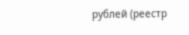рублей (реестр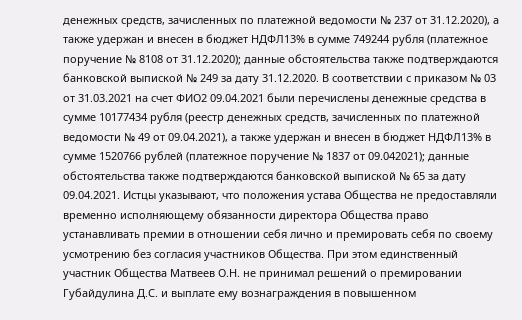денежных средств, зачисленных по платежной ведомости № 237 от 31.12.2020), а также удержан и внесен в бюджет НДФЛ13% в сумме 749244 рубля (платежное поручение № 8108 от 31.12.2020); данные обстоятельства также подтверждаются банковской выпиской № 249 за дату 31.12.2020. В соответствии с приказом № 03 от 31.03.2021 на счет ФИО2 09.04.2021 были перечислены денежные средства в сумме 10177434 рубля (реестр денежных средств, зачисленных по платежной ведомости № 49 от 09.04.2021), а также удержан и внесен в бюджет НДФЛ13% в сумме 1520766 рублей (платежное поручение № 1837 от 09.042021); данные обстоятельства также подтверждаются банковской выпиской № 65 за дату 09.04.2021. Истцы указывают, что положения устава Общества не предоставляли временно исполняющему обязанности директора Общества право устанавливать премии в отношении себя лично и премировать себя по своему усмотрению без согласия участников Общества. При этом единственный участник Общества Матвеев О.Н. не принимал решений о премировании Губайдулина Д.С. и выплате ему вознаграждения в повышенном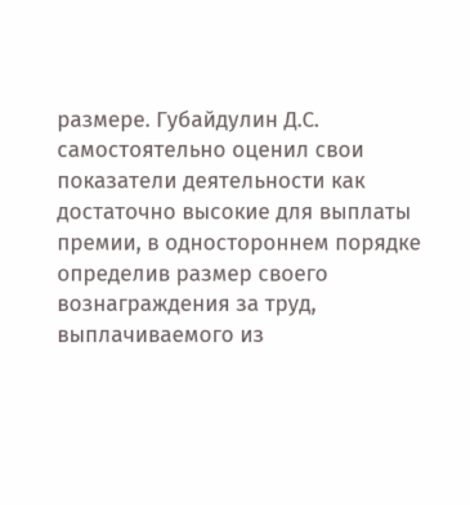размере. Губайдулин Д.С. самостоятельно оценил свои показатели деятельности как достаточно высокие для выплаты премии, в одностороннем порядке определив размер своего вознаграждения за труд, выплачиваемого из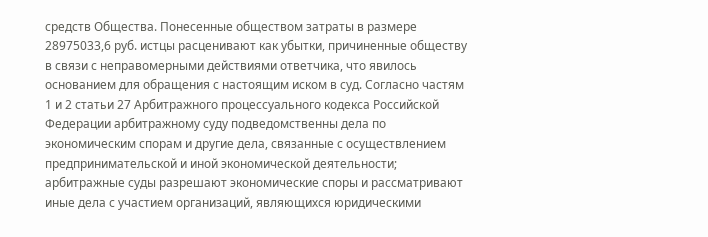средств Общества. Понесенные обществом затраты в размере 28975033,6 руб. истцы расценивают как убытки, причиненные обществу в связи с неправомерными действиями ответчика, что явилось основанием для обращения с настоящим иском в суд. Согласно частям 1 и 2 статьи 27 Арбитражного процессуального кодекса Российской Федерации арбитражному суду подведомственны дела по экономическим спорам и другие дела, связанные с осуществлением предпринимательской и иной экономической деятельности; арбитражные суды разрешают экономические споры и рассматривают иные дела с участием организаций, являющихся юридическими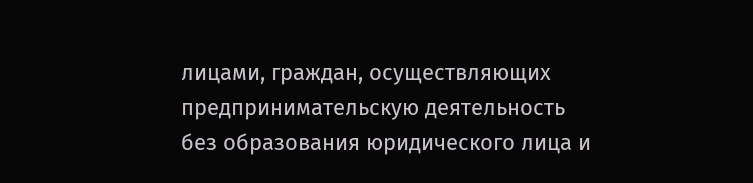лицами, граждан, осуществляющих предпринимательскую деятельность без образования юридического лица и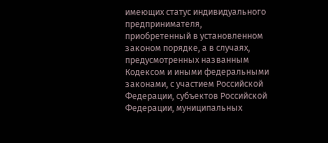имеющих статус индивидуального предпринимателя, приобретенный в установленном законом порядке, а в случаях, предусмотренных названным Кодексом и иными федеральными законами, с участием Российской Федерации, субъектов Российской Федерации, муниципальных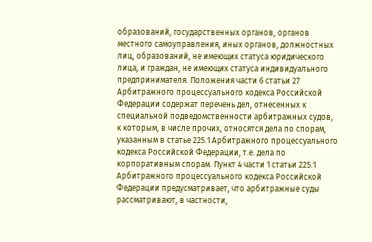образований, государственных органов, органов местного самоуправления, иных органов, должностных лиц, образований, не имеющих статуса юридического лица, и граждан, не имеющих статуса индивидуального предпринимателя. Положения части 6 статьи 27 Арбитражного процессуального кодекса Российской Федерации содержат перечень дел, отнесенных к специальной подведомственности арбитражных судов, к которым, в числе прочих, относятся дела по спорам, указанным в статье 225.1 Арбитражного процессуального кодекса Российской Федерации, т.е. дела по корпоративным спорам. Пункт 4 части 1 статьи 225.1 Арбитражного процессуального кодекса Российской Федерации предусматривает, что арбитражные суды рассматривают, в частности,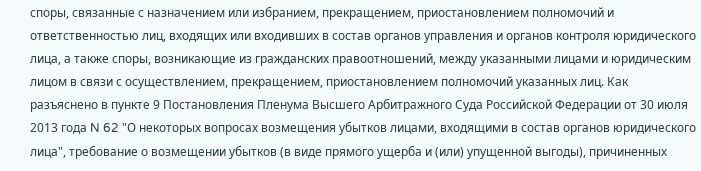споры, связанные с назначением или избранием, прекращением, приостановлением полномочий и ответственностью лиц, входящих или входивших в состав органов управления и органов контроля юридического лица, а также споры, возникающие из гражданских правоотношений, между указанными лицами и юридическим лицом в связи с осуществлением, прекращением, приостановлением полномочий указанных лиц. Как разъяснено в пункте 9 Постановления Пленума Высшего Арбитражного Суда Российской Федерации от 30 июля 2013 года N 62 "О некоторых вопросах возмещения убытков лицами, входящими в состав органов юридического лица", требование о возмещении убытков (в виде прямого ущерба и (или) упущенной выгоды), причиненных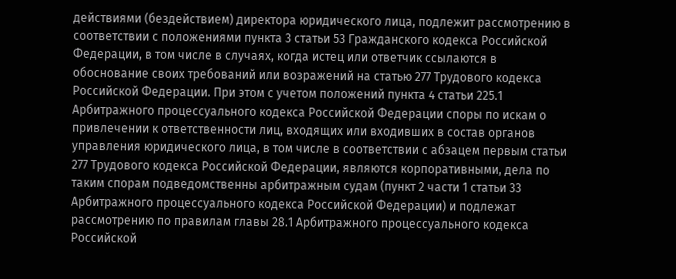действиями (бездействием) директора юридического лица, подлежит рассмотрению в соответствии с положениями пункта 3 статьи 53 Гражданского кодекса Российской Федерации, в том числе в случаях, когда истец или ответчик ссылаются в обоснование своих требований или возражений на статью 277 Трудового кодекса Российской Федерации. При этом с учетом положений пункта 4 статьи 225.1 Арбитражного процессуального кодекса Российской Федерации споры по искам о привлечении к ответственности лиц, входящих или входивших в состав органов управления юридического лица, в том числе в соответствии с абзацем первым статьи 277 Трудового кодекса Российской Федерации, являются корпоративными, дела по таким спорам подведомственны арбитражным судам (пункт 2 части 1 статьи 33 Арбитражного процессуального кодекса Российской Федерации) и подлежат рассмотрению по правилам главы 28.1 Арбитражного процессуального кодекса Российской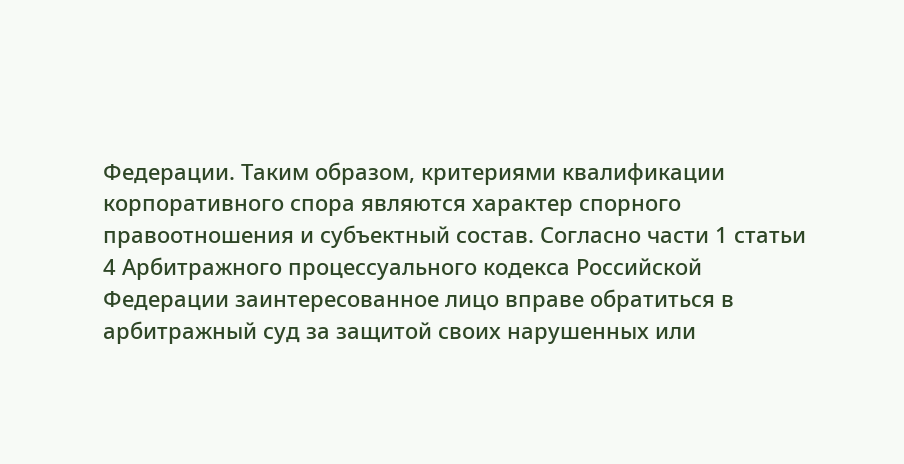Федерации. Таким образом, критериями квалификации корпоративного спора являются характер спорного правоотношения и субъектный состав. Согласно части 1 статьи 4 Арбитражного процессуального кодекса Российской Федерации заинтересованное лицо вправе обратиться в арбитражный суд за защитой своих нарушенных или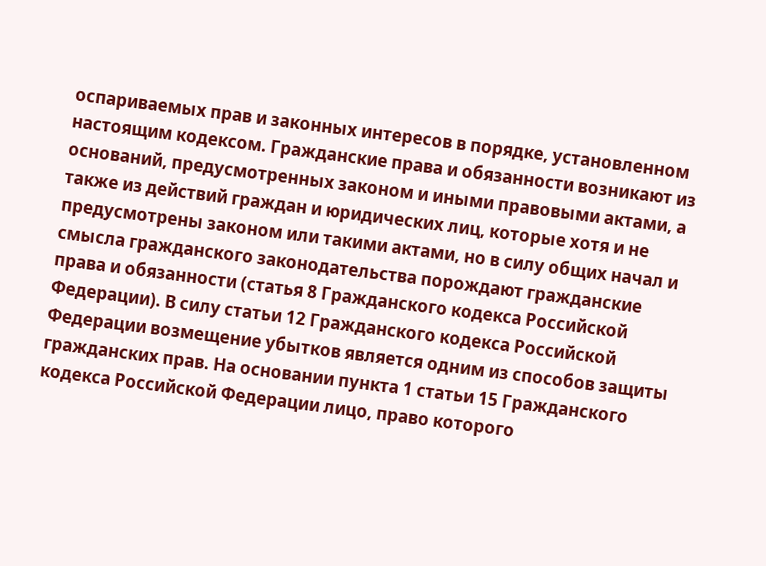оспариваемых прав и законных интересов в порядке, установленном настоящим кодексом. Гражданские права и обязанности возникают из оснований, предусмотренных законом и иными правовыми актами, а также из действий граждан и юридических лиц, которые хотя и не предусмотрены законом или такими актами, но в силу общих начал и смысла гражданского законодательства порождают гражданские права и обязанности (статья 8 Гражданского кодекса Российской Федерации). В силу статьи 12 Гражданского кодекса Российской Федерации возмещение убытков является одним из способов защиты гражданских прав. На основании пункта 1 статьи 15 Гражданского кодекса Российской Федерации лицо, право которого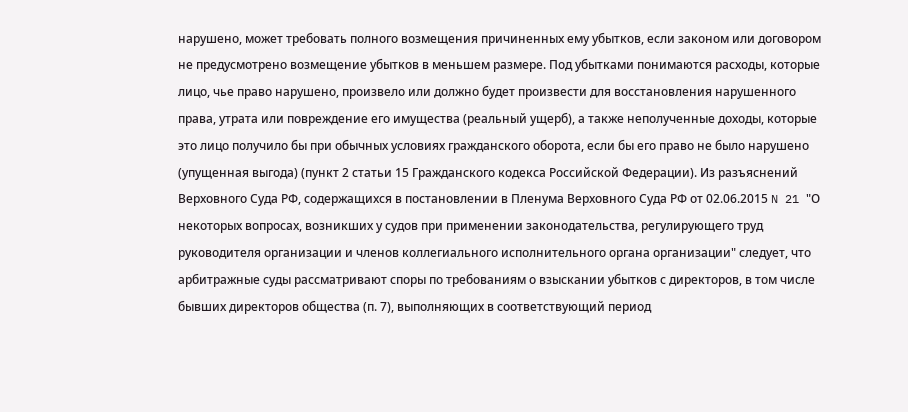нарушено, может требовать полного возмещения причиненных ему убытков, если законом или договором не предусмотрено возмещение убытков в меньшем размере. Под убытками понимаются расходы, которые лицо, чье право нарушено, произвело или должно будет произвести для восстановления нарушенного права, утрата или повреждение его имущества (реальный ущерб), а также неполученные доходы, которые это лицо получило бы при обычных условиях гражданского оборота, если бы его право не было нарушено (упущенная выгода) (пункт 2 статьи 15 Гражданского кодекса Российской Федерации). Из разъяснений Верховного Суда РФ, содержащихся в постановлении в Пленума Верховного Суда РФ от 02.06.2015 N 21 "О некоторых вопросах, возникших у судов при применении законодательства, регулирующего труд руководителя организации и членов коллегиального исполнительного органа организации" следует, что арбитражные суды рассматривают споры по требованиям о взыскании убытков с директоров, в том числе бывших директоров общества (п. 7), выполняющих в соответствующий период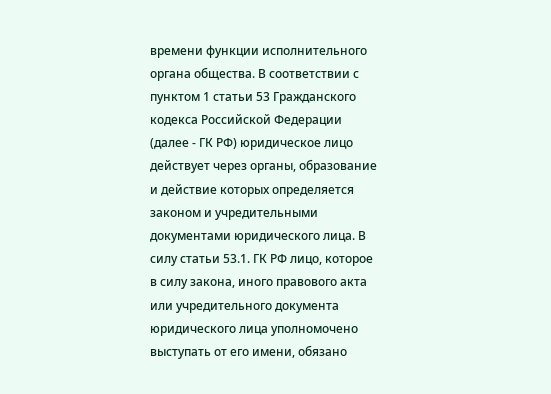времени функции исполнительного органа общества. В соответствии с пунктом 1 статьи 53 Гражданского кодекса Российской Федерации (далее - ГК РФ) юридическое лицо действует через органы, образование и действие которых определяется законом и учредительными документами юридического лица. В силу статьи 53.1. ГК РФ лицо, которое в силу закона, иного правового акта или учредительного документа юридического лица уполномочено выступать от его имени, обязано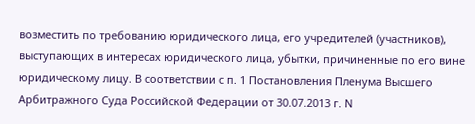возместить по требованию юридического лица, его учредителей (участников), выступающих в интересах юридического лица, убытки, причиненные по его вине юридическому лицу. В соответствии с п. 1 Постановления Пленума Высшего Арбитражного Суда Российской Федерации от 30.07.2013 г. N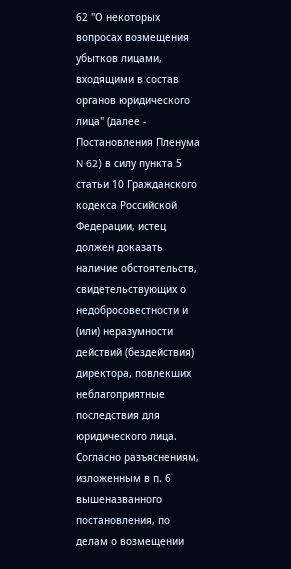62 "О некоторых вопросах возмещения убытков лицами, входящими в состав органов юридического лица" (далее - Постановления Пленума N 62) в силу пункта 5 статьи 10 Гражданского кодекса Российской Федерации, истец должен доказать наличие обстоятельств, свидетельствующих о недобросовестности и (или) неразумности действий (бездействия) директора, повлекших неблагоприятные последствия для юридического лица. Согласно разъяснениям, изложенным в п. 6 вышеназванного постановления, по делам о возмещении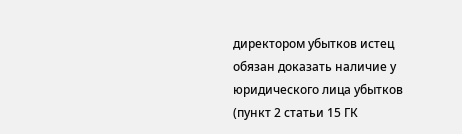директором убытков истец обязан доказать наличие у юридического лица убытков (пункт 2 статьи 15 ГК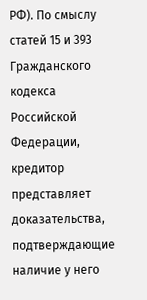РФ). По смыслу статей 15 и 393 Гражданского кодекса Российской Федерации, кредитор представляет доказательства, подтверждающие наличие у него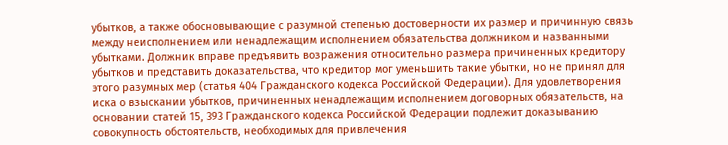убытков, а также обосновывающие с разумной степенью достоверности их размер и причинную связь между неисполнением или ненадлежащим исполнением обязательства должником и названными убытками. Должник вправе предъявить возражения относительно размера причиненных кредитору убытков и представить доказательства, что кредитор мог уменьшить такие убытки, но не принял для этого разумных мер (статья 404 Гражданского кодекса Российской Федерации). Для удовлетворения иска о взыскании убытков, причиненных ненадлежащим исполнением договорных обязательств, на основании статей 15, 393 Гражданского кодекса Российской Федерации подлежит доказыванию совокупность обстоятельств, необходимых для привлечения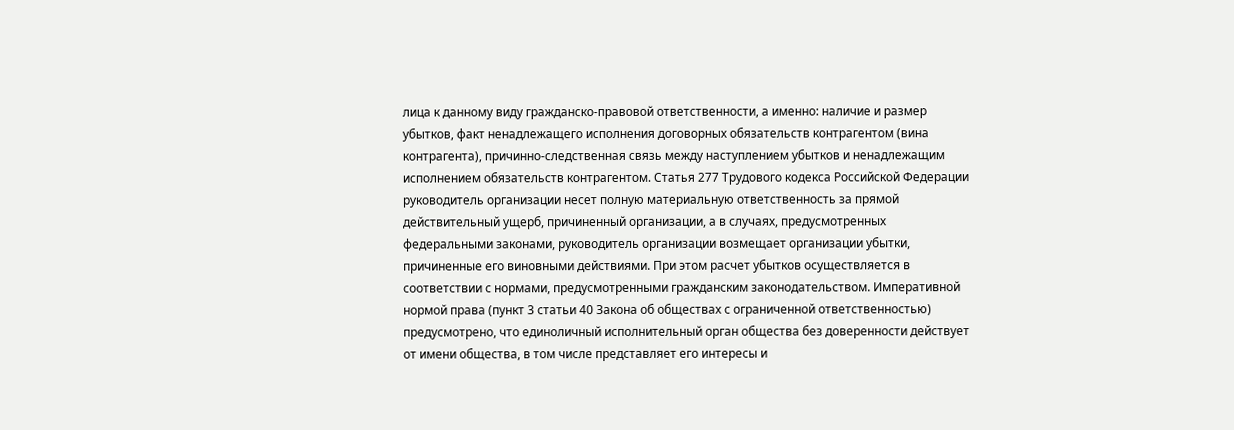лица к данному виду гражданско-правовой ответственности, а именно: наличие и размер убытков, факт ненадлежащего исполнения договорных обязательств контрагентом (вина контрагента), причинно-следственная связь между наступлением убытков и ненадлежащим исполнением обязательств контрагентом. Статья 277 Трудового кодекса Российской Федерации руководитель организации несет полную материальную ответственность за прямой действительный ущерб, причиненный организации, а в случаях, предусмотренных федеральными законами, руководитель организации возмещает организации убытки, причиненные его виновными действиями. При этом расчет убытков осуществляется в соответствии с нормами, предусмотренными гражданским законодательством. Императивной нормой права (пункт 3 статьи 40 Закона об обществах с ограниченной ответственностью) предусмотрено, что единоличный исполнительный орган общества без доверенности действует от имени общества, в том числе представляет его интересы и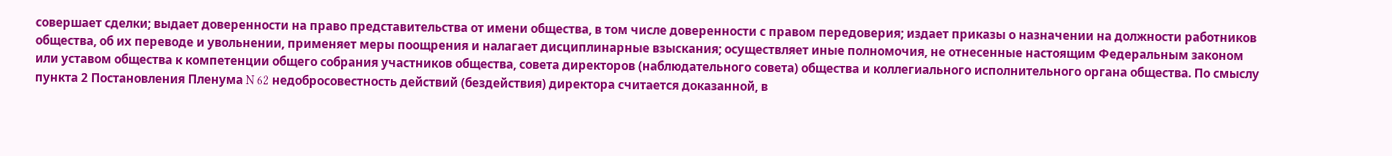совершает сделки; выдает доверенности на право представительства от имени общества, в том числе доверенности с правом передоверия; издает приказы о назначении на должности работников общества, об их переводе и увольнении, применяет меры поощрения и налагает дисциплинарные взыскания; осуществляет иные полномочия, не отнесенные настоящим Федеральным законом или уставом общества к компетенции общего собрания участников общества, совета директоров (наблюдательного совета) общества и коллегиального исполнительного органа общества. По смыслу пункта 2 Постановления Пленума N 62 недобросовестность действий (бездействия) директора считается доказанной, в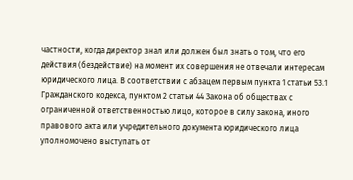частности, когда директор знал или должен был знать о том, что его действия (бездействие) на момент их совершения не отвечали интересам юридического лица. В соответствии с абзацем первым пункта 1 статьи 53.1 Гражданского кодекса, пунктом 2 статьи 44 Закона об обществах с ограниченной ответственностью лицо, которое в силу закона, иного правового акта или учредительного документа юридического лица уполномочено выступать от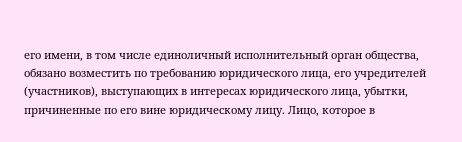его имени, в том числе единоличный исполнительный орган общества, обязано возместить по требованию юридического лица, его учредителей (участников), выступающих в интересах юридического лица, убытки, причиненные по его вине юридическому лицу. Лицо, которое в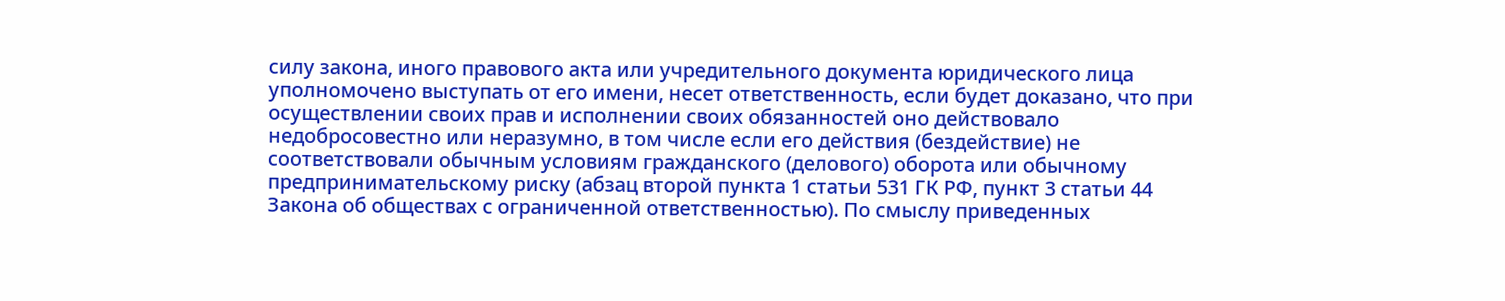силу закона, иного правового акта или учредительного документа юридического лица уполномочено выступать от его имени, несет ответственность, если будет доказано, что при осуществлении своих прав и исполнении своих обязанностей оно действовало недобросовестно или неразумно, в том числе если его действия (бездействие) не соответствовали обычным условиям гражданского (делового) оборота или обычному предпринимательскому риску (абзац второй пункта 1 статьи 531 ГК РФ, пункт 3 статьи 44 Закона об обществах с ограниченной ответственностью). По смыслу приведенных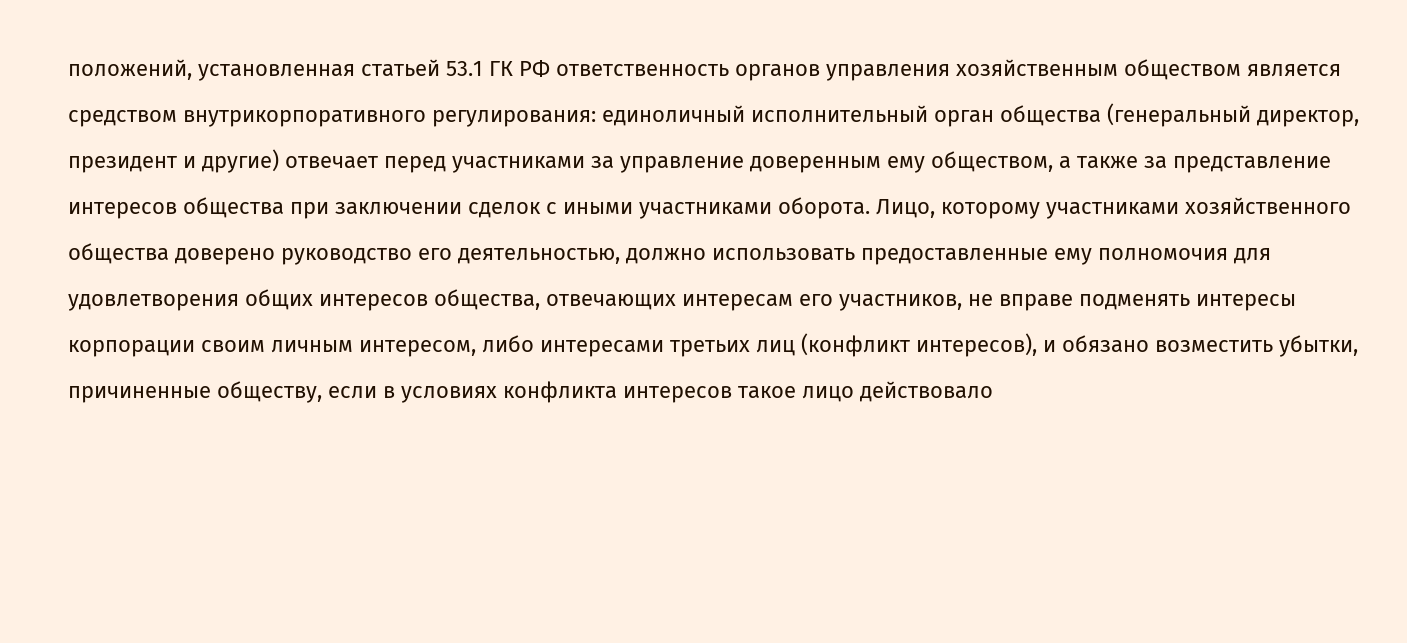положений, установленная статьей 53.1 ГК РФ ответственность органов управления хозяйственным обществом является средством внутрикорпоративного регулирования: единоличный исполнительный орган общества (генеральный директор, президент и другие) отвечает перед участниками за управление доверенным ему обществом, а также за представление интересов общества при заключении сделок с иными участниками оборота. Лицо, которому участниками хозяйственного общества доверено руководство его деятельностью, должно использовать предоставленные ему полномочия для удовлетворения общих интересов общества, отвечающих интересам его участников, не вправе подменять интересы корпорации своим личным интересом, либо интересами третьих лиц (конфликт интересов), и обязано возместить убытки, причиненные обществу, если в условиях конфликта интересов такое лицо действовало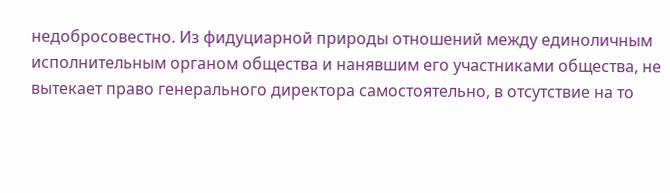недобросовестно. Из фидуциарной природы отношений между единоличным исполнительным органом общества и нанявшим его участниками общества, не вытекает право генерального директора самостоятельно, в отсутствие на то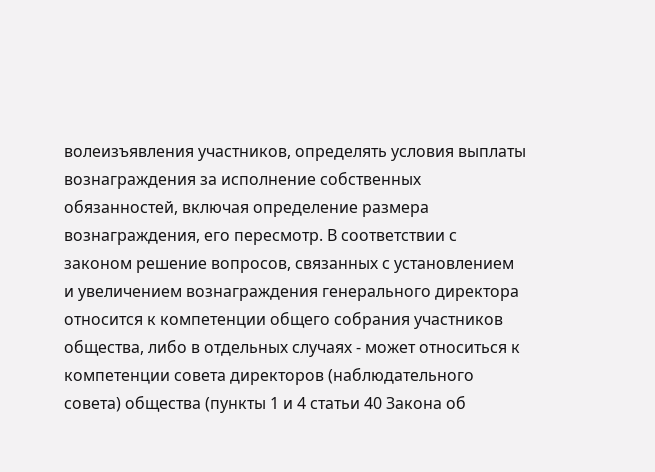волеизъявления участников, определять условия выплаты вознаграждения за исполнение собственных обязанностей, включая определение размера вознаграждения, его пересмотр. В соответствии с законом решение вопросов, связанных с установлением и увеличением вознаграждения генерального директора относится к компетенции общего собрания участников общества, либо в отдельных случаях - может относиться к компетенции совета директоров (наблюдательного совета) общества (пункты 1 и 4 статьи 40 Закона об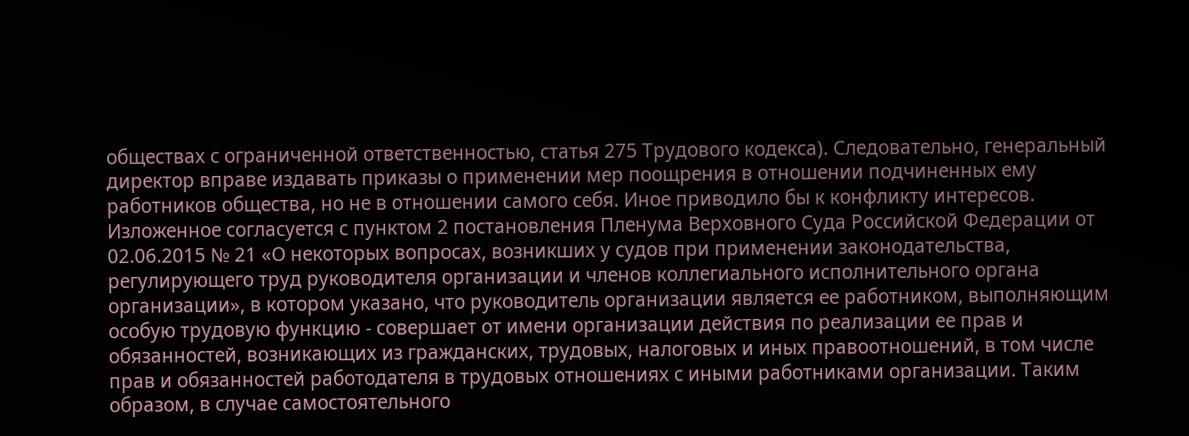обществах с ограниченной ответственностью, статья 275 Трудового кодекса). Следовательно, генеральный директор вправе издавать приказы о применении мер поощрения в отношении подчиненных ему работников общества, но не в отношении самого себя. Иное приводило бы к конфликту интересов. Изложенное согласуется с пунктом 2 постановления Пленума Верховного Суда Российской Федерации от 02.06.2015 № 21 «О некоторых вопросах, возникших у судов при применении законодательства, регулирующего труд руководителя организации и членов коллегиального исполнительного органа организации», в котором указано, что руководитель организации является ее работником, выполняющим особую трудовую функцию - совершает от имени организации действия по реализации ее прав и обязанностей, возникающих из гражданских, трудовых, налоговых и иных правоотношений, в том числе прав и обязанностей работодателя в трудовых отношениях с иными работниками организации. Таким образом, в случае самостоятельного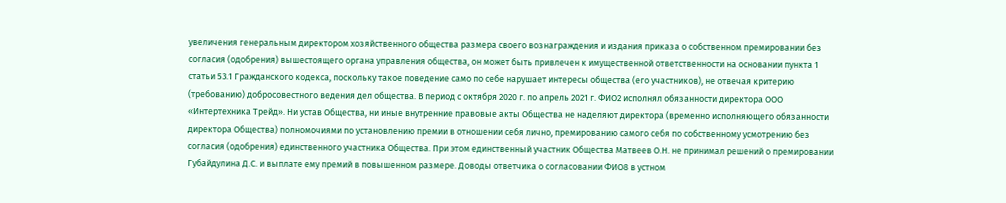увеличения генеральным директором хозяйственного общества размера своего вознаграждения и издания приказа о собственном премировании без согласия (одобрения) вышестоящего органа управления общества, он может быть привлечен к имущественной ответственности на основании пункта 1 статьи 53.1 Гражданского кодекса, поскольку такое поведение само по себе нарушает интересы общества (его участников), не отвечая критерию (требованию) добросовестного ведения дел общества. В период с октября 2020 г. по апрель 2021 г. ФИО2 исполнял обязанности директора ООО «Интертехника Трейд». Ни устав Общества, ни иные внутренние правовые акты Общества не наделяют директора (временно исполняющего обязанности директора Общества) полномочиями по установлению премии в отношении себя лично, премированию самого себя по собственному усмотрению без согласия (одобрения) единственного участника Общества. При этом единственный участник Общества Матвеев О.Н. не принимал решений о премировании Губайдулина Д.С. и выплате ему премий в повышенном размере. Доводы ответчика о согласовании ФИО8 в устном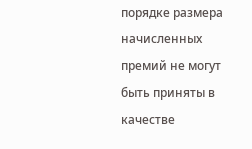порядке размера начисленных премий не могут быть приняты в качестве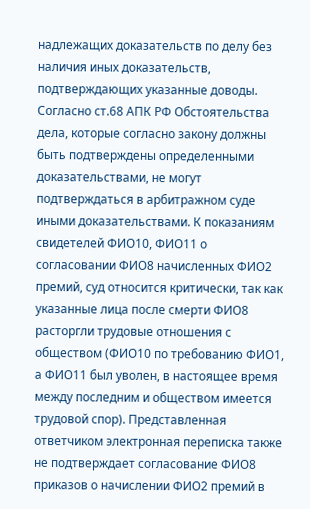надлежащих доказательств по делу без наличия иных доказательств, подтверждающих указанные доводы. Согласно ст.68 АПК РФ Обстоятельства дела, которые согласно закону должны быть подтверждены определенными доказательствами, не могут подтверждаться в арбитражном суде иными доказательствами. К показаниям свидетелей ФИО10, ФИО11 о согласовании ФИО8 начисленных ФИО2 премий, суд относится критически, так как указанные лица после смерти ФИО8 расторгли трудовые отношения с обществом (ФИО10 по требованию ФИО1, а ФИО11 был уволен, в настоящее время между последним и обществом имеется трудовой спор). Представленная ответчиком электронная переписка также не подтверждает согласование ФИО8 приказов о начислении ФИО2 премий в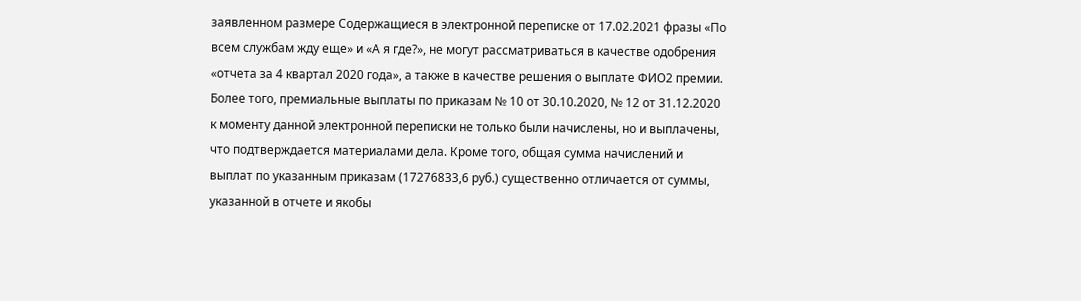заявленном размере Содержащиеся в электронной переписке от 17.02.2021 фразы «По всем службам жду еще» и «А я где?», не могут рассматриваться в качестве одобрения «отчета за 4 квартал 2020 года», а также в качестве решения о выплате ФИО2 премии. Более того, премиальные выплаты по приказам № 10 от 30.10.2020, № 12 от 31.12.2020 к моменту данной электронной переписки не только были начислены, но и выплачены, что подтверждается материалами дела. Кроме того, общая сумма начислений и выплат по указанным приказам (17276833,6 руб.) существенно отличается от суммы, указанной в отчете и якобы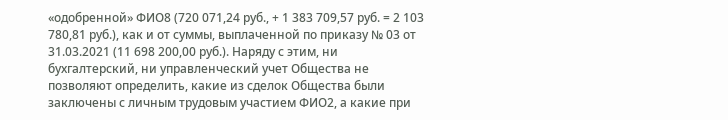«одобренной» ФИО8 (720 071,24 руб., + 1 383 709,57 руб. = 2 103 780,81 руб.), как и от суммы, выплаченной по приказу № 03 от 31.03.2021 (11 698 200,00 руб.). Наряду с этим, ни бухгалтерский, ни управленческий учет Общества не позволяют определить, какие из сделок Общества были заключены с личным трудовым участием ФИО2, а какие при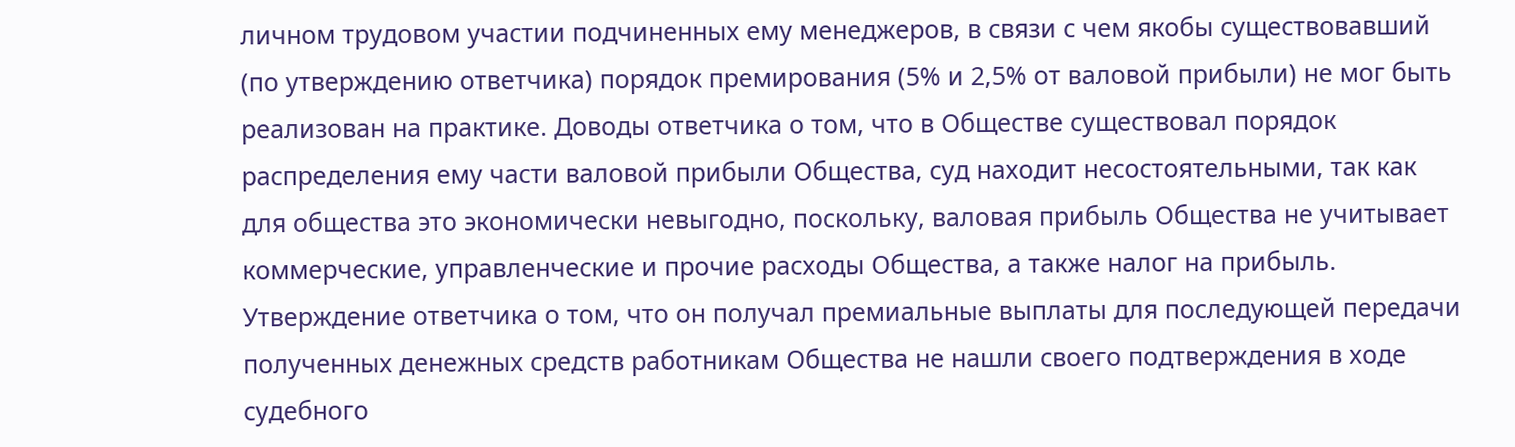личном трудовом участии подчиненных ему менеджеров, в связи с чем якобы существовавший (по утверждению ответчика) порядок премирования (5% и 2,5% от валовой прибыли) не мог быть реализован на практике. Доводы ответчика о том, что в Обществе существовал порядок распределения ему части валовой прибыли Общества, суд находит несостоятельными, так как для общества это экономически невыгодно, поскольку, валовая прибыль Общества не учитывает коммерческие, управленческие и прочие расходы Общества, а также налог на прибыль. Утверждение ответчика о том, что он получал премиальные выплаты для последующей передачи полученных денежных средств работникам Общества не нашли своего подтверждения в ходе судебного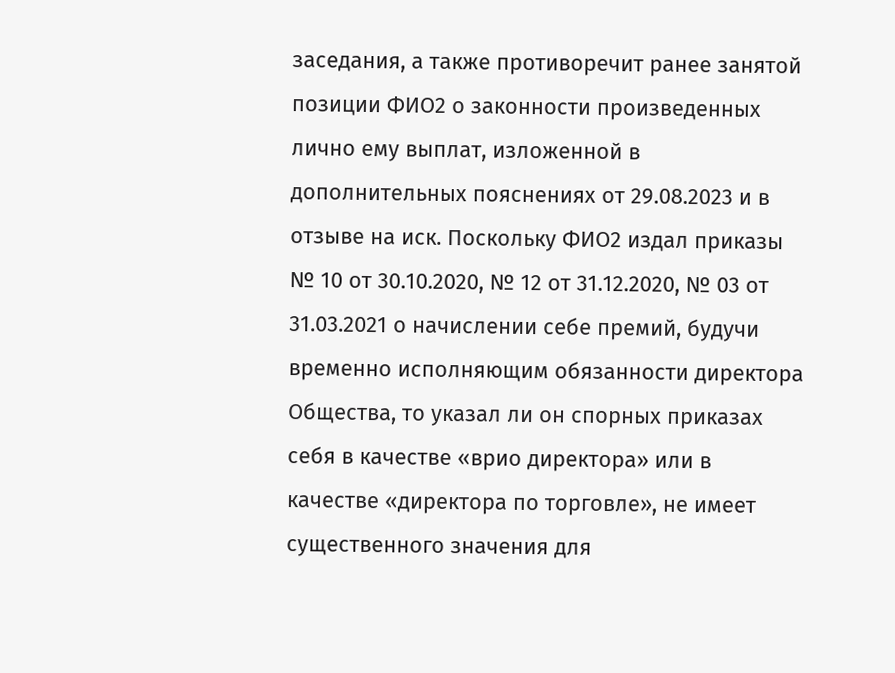заседания, а также противоречит ранее занятой позиции ФИО2 о законности произведенных лично ему выплат, изложенной в дополнительных пояснениях от 29.08.2023 и в отзыве на иск. Поскольку ФИО2 издал приказы № 10 от 30.10.2020, № 12 от 31.12.2020, № 03 от 31.03.2021 о начислении себе премий, будучи временно исполняющим обязанности директора Общества, то указал ли он спорных приказах себя в качестве «врио директора» или в качестве «директора по торговле», не имеет существенного значения для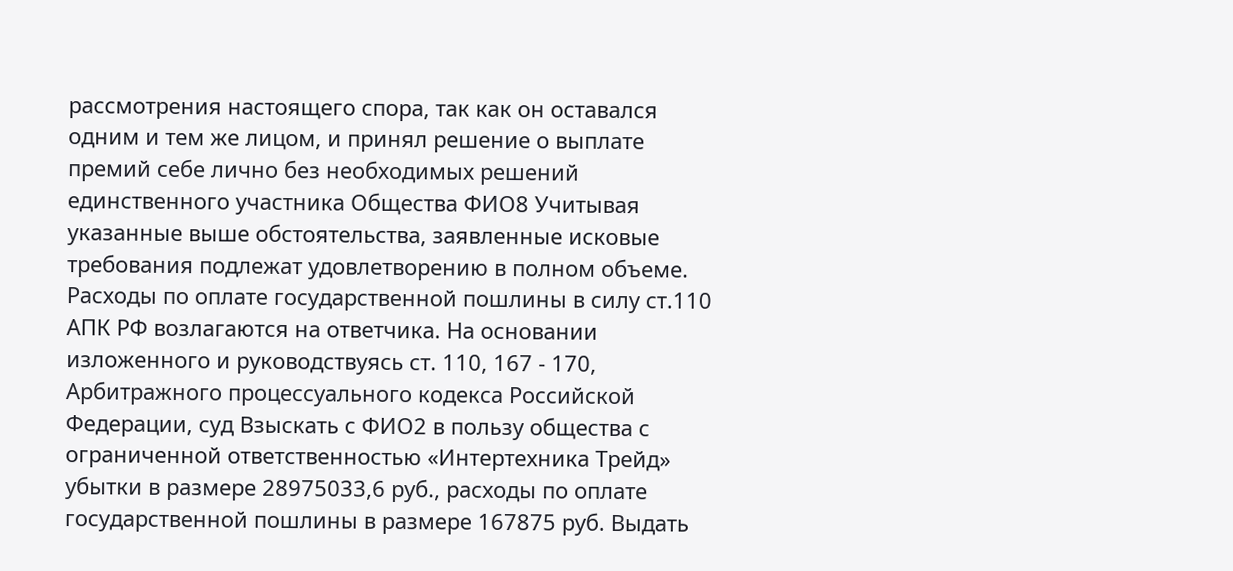рассмотрения настоящего спора, так как он оставался одним и тем же лицом, и принял решение о выплате премий себе лично без необходимых решений единственного участника Общества ФИО8 Учитывая указанные выше обстоятельства, заявленные исковые требования подлежат удовлетворению в полном объеме. Расходы по оплате государственной пошлины в силу ст.110 АПК РФ возлагаются на ответчика. На основании изложенного и руководствуясь ст. 110, 167 - 170, Арбитражного процессуального кодекса Российской Федерации, суд Взыскать с ФИО2 в пользу общества с ограниченной ответственностью «Интертехника Трейд» убытки в размере 28975033,6 руб., расходы по оплате государственной пошлины в размере 167875 руб. Выдать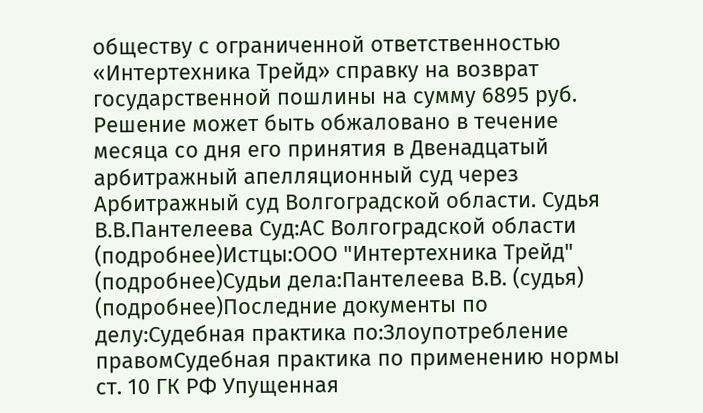обществу с ограниченной ответственностью «Интертехника Трейд» справку на возврат государственной пошлины на сумму 6895 руб. Решение может быть обжаловано в течение месяца со дня его принятия в Двенадцатый арбитражный апелляционный суд через Арбитражный суд Волгоградской области. Судья В.В.Пантелеева Суд:АС Волгоградской области (подробнее)Истцы:ООО "Интертехника Трейд" (подробнее)Судьи дела:Пантелеева В.В. (судья) (подробнее)Последние документы по делу:Судебная практика по:Злоупотребление правомСудебная практика по применению нормы ст. 10 ГК РФ Упущенная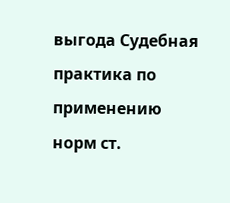выгода Судебная практика по применению норм ст.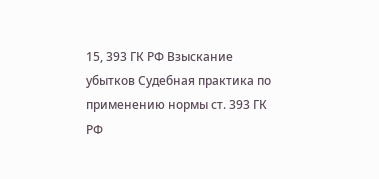15, 393 ГК РФ Взыскание убытков Судебная практика по применению нормы ст. 393 ГК РФ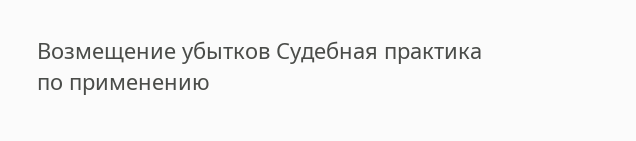Возмещение убытков Судебная практика по применению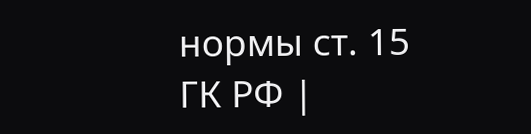нормы ст. 15 ГК РФ |